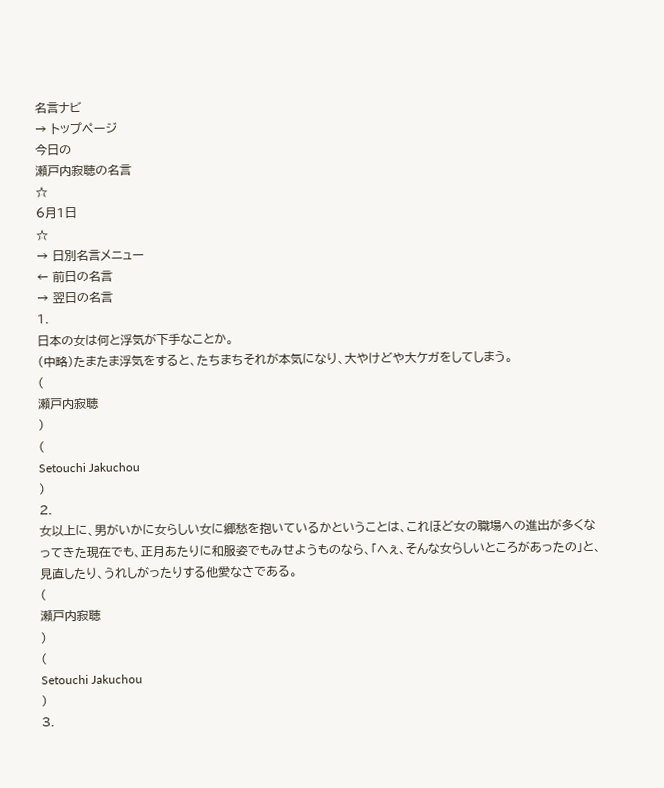名言ナビ
→ トップページ
今日の
瀬戸内寂聴の名言
☆
6月1日
☆
→ 日別名言メニュー
← 前日の名言
→ 翌日の名言
1.
日本の女は何と浮気が下手なことか。
(中略)たまたま浮気をすると、たちまちそれが本気になり、大やけどや大ケガをしてしまう。
(
瀬戸内寂聴
)
(
Setouchi Jakuchou
)
2.
女以上に、男がいかに女らしい女に郷愁を抱いているかということは、これほど女の職場への進出が多くなってきた現在でも、正月あたりに和服姿でもみせようものなら、「へぇ、そんな女らしいところがあったの」と、見直したり、うれしがったりする他愛なさである。
(
瀬戸内寂聴
)
(
Setouchi Jakuchou
)
3.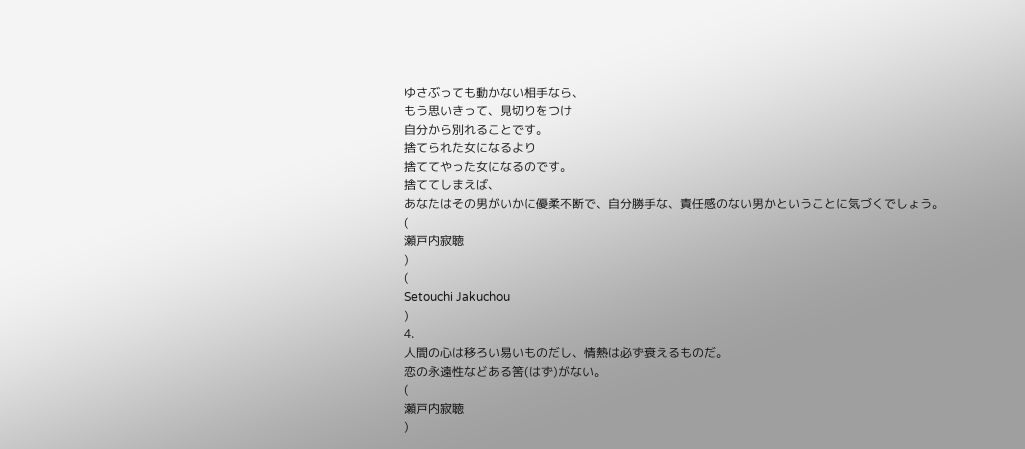ゆさぶっても動かない相手なら、
もう思いきって、見切りをつけ
自分から別れることです。
捨てられた女になるより
捨ててやった女になるのです。
捨ててしまえば、
あなたはその男がいかに優柔不断で、自分勝手な、責任感のない男かということに気づくでしょう。
(
瀬戸内寂聴
)
(
Setouchi Jakuchou
)
4.
人間の心は移ろい易いものだし、情熱は必ず衰えるものだ。
恋の永遠性などある筈(はず)がない。
(
瀬戸内寂聴
)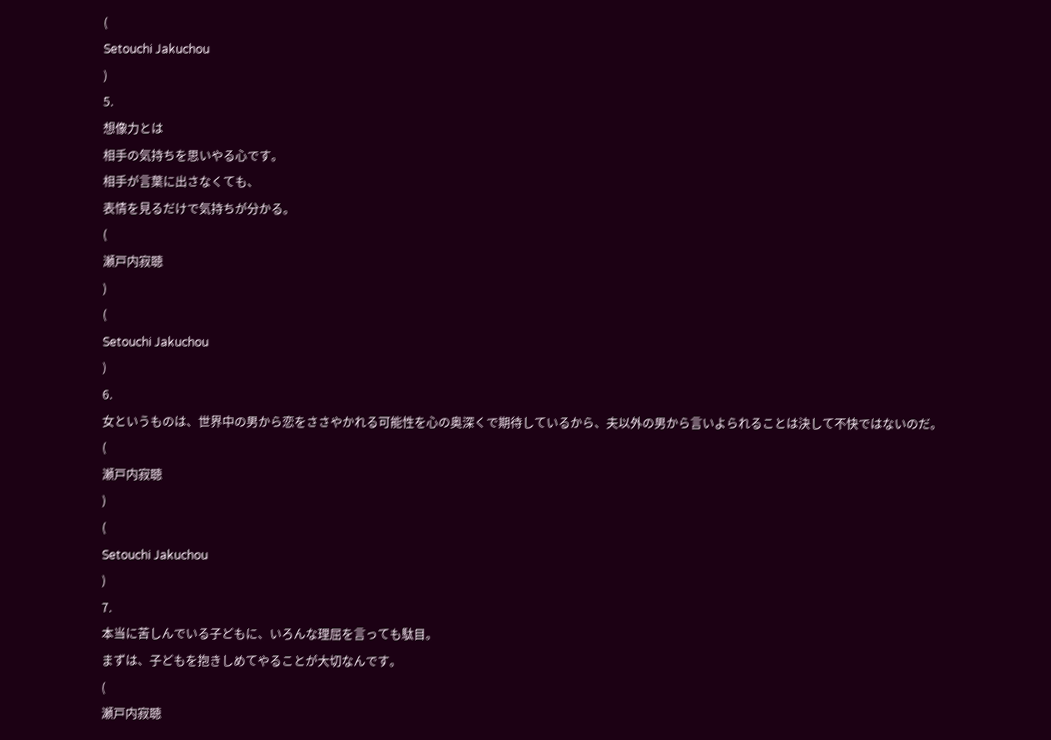(
Setouchi Jakuchou
)
5.
想像力とは
相手の気持ちを思いやる心です。
相手が言葉に出さなくても、
表情を見るだけで気持ちが分かる。
(
瀬戸内寂聴
)
(
Setouchi Jakuchou
)
6.
女というものは、世界中の男から恋をささやかれる可能性を心の奥深くで期待しているから、夫以外の男から言いよられることは決して不快ではないのだ。
(
瀬戸内寂聴
)
(
Setouchi Jakuchou
)
7.
本当に苦しんでいる子どもに、いろんな理屈を言っても駄目。
まずは、子どもを抱きしめてやることが大切なんです。
(
瀬戸内寂聴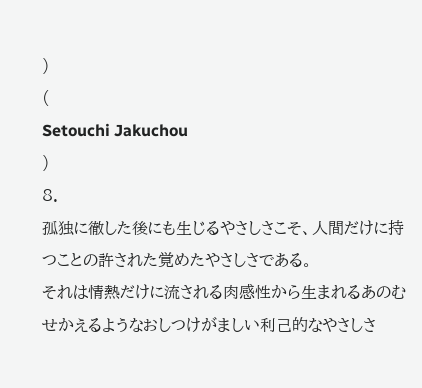)
(
Setouchi Jakuchou
)
8.
孤独に徹した後にも生じるやさしさこそ、人間だけに持つことの許された覚めたやさしさである。
それは情熱だけに流される肉感性から生まれるあのむせかえるようなおしつけがましい利己的なやさしさ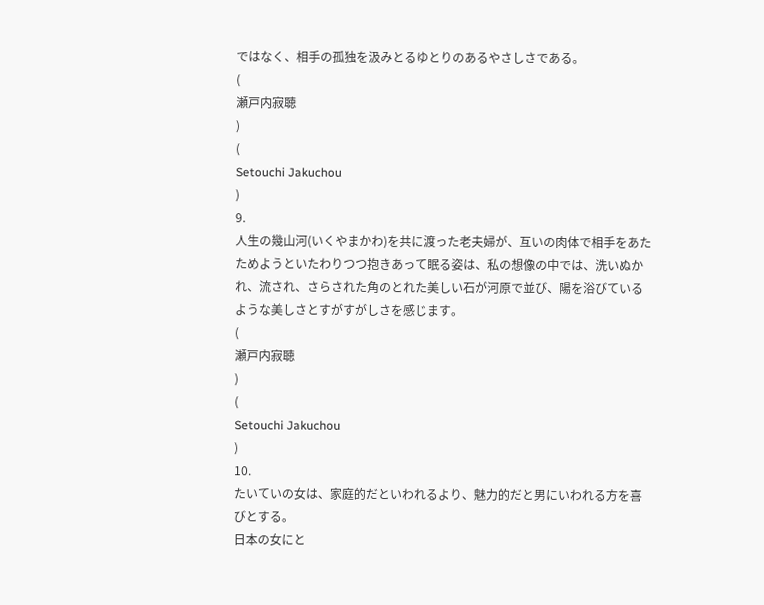ではなく、相手の孤独を汲みとるゆとりのあるやさしさである。
(
瀬戸内寂聴
)
(
Setouchi Jakuchou
)
9.
人生の幾山河(いくやまかわ)を共に渡った老夫婦が、互いの肉体で相手をあたためようといたわりつつ抱きあって眠る姿は、私の想像の中では、洗いぬかれ、流され、さらされた角のとれた美しい石が河原で並び、陽を浴びているような美しさとすがすがしさを感じます。
(
瀬戸内寂聴
)
(
Setouchi Jakuchou
)
10.
たいていの女は、家庭的だといわれるより、魅力的だと男にいわれる方を喜びとする。
日本の女にと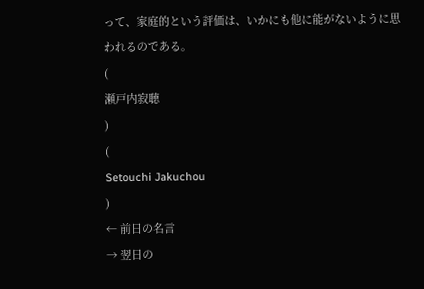って、家庭的という評価は、いかにも他に能がないように思われるのである。
(
瀬戸内寂聴
)
(
Setouchi Jakuchou
)
← 前日の名言
→ 翌日の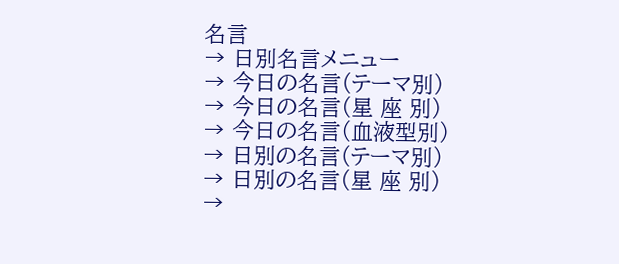名言
→ 日別名言メニュー
→ 今日の名言(テーマ別)
→ 今日の名言(星 座 別)
→ 今日の名言(血液型別)
→ 日別の名言(テーマ別)
→ 日別の名言(星 座 別)
→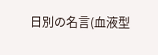日別の名言(血液型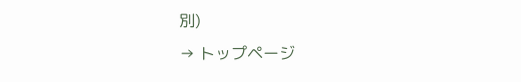別)
→ トップページ